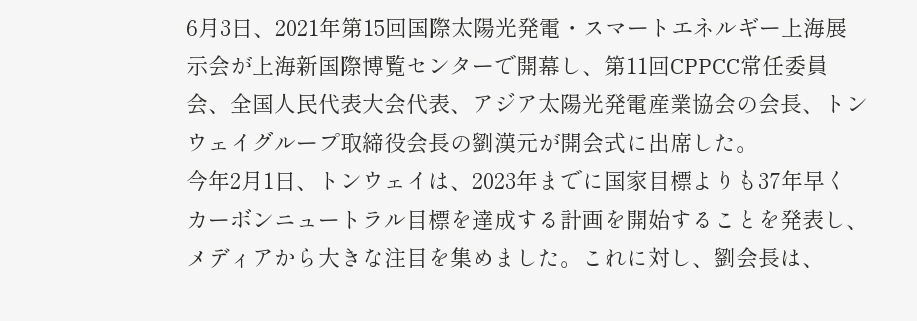6月3日、2021年第15回国際太陽光発電・スマートエネルギー上海展示会が上海新国際博覧センターで開幕し、第11回CPPCC常任委員会、全国人民代表大会代表、アジア太陽光発電産業協会の会長、トンウェイグループ取締役会長の劉漢元が開会式に出席した。
今年2月1日、トンウェイは、2023年までに国家目標よりも37年早くカーボンニュートラル目標を達成する計画を開始することを発表し、メディアから大きな注目を集めました。これに対し、劉会長は、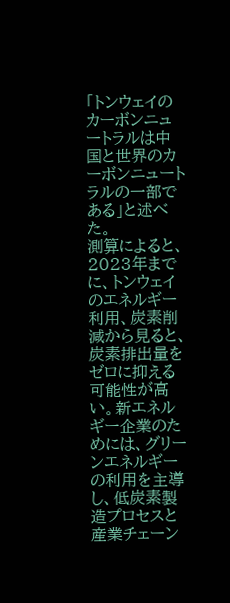「トンウェイのカーボンニュートラルは中国と世界のカーボンニュートラルの一部である」と述べた。
測算によると、2023年までに、トンウェイのエネルギー利用、炭素削減から見ると、炭素排出量をゼロに抑える可能性が高い。新エネルギー企業のためには、グリーンエネルギーの利用を主導し、低炭素製造プロセスと産業チェーン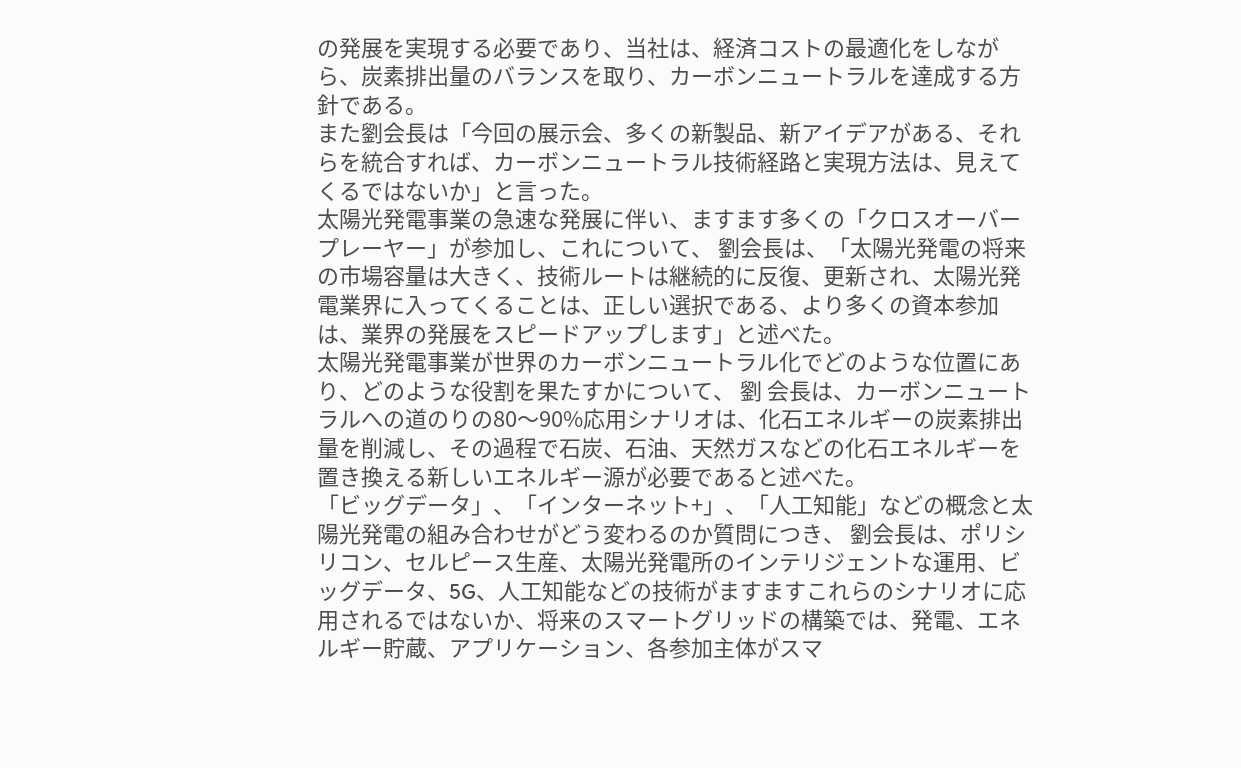の発展を実現する必要であり、当社は、経済コストの最適化をしながら、炭素排出量のバランスを取り、カーボンニュートラルを達成する方針である。
また劉会長は「今回の展示会、多くの新製品、新アイデアがある、それらを統合すれば、カーボンニュートラル技術経路と実現方法は、見えてくるではないか」と言った。
太陽光発電事業の急速な発展に伴い、ますます多くの「クロスオーバープレーヤー」が参加し、これについて、 劉会長は、「太陽光発電の将来の市場容量は大きく、技術ルートは継続的に反復、更新され、太陽光発電業界に入ってくることは、正しい選択である、より多くの資本参加は、業界の発展をスピードアップします」と述べた。
太陽光発電事業が世界のカーボンニュートラル化でどのような位置にあり、どのような役割を果たすかについて、 劉 会長は、カーボンニュートラルへの道のりの80〜90%応用シナリオは、化石エネルギーの炭素排出量を削減し、その過程で石炭、石油、天然ガスなどの化石エネルギーを置き換える新しいエネルギー源が必要であると述べた。
「ビッグデータ」、「インターネット+」、「人工知能」などの概念と太陽光発電の組み合わせがどう変わるのか質問につき、 劉会長は、ポリシリコン、セルピース生産、太陽光発電所のインテリジェントな運用、ビッグデータ、5G、人工知能などの技術がますますこれらのシナリオに応用されるではないか、将来のスマートグリッドの構築では、発電、エネルギー貯蔵、アプリケーション、各参加主体がスマ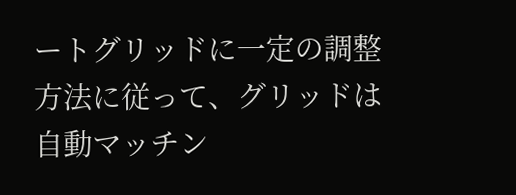ートグリッドに一定の調整方法に従って、グリッドは自動マッチン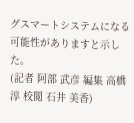グスマートシステムになる可能性がありますと示した。
(記者 阿部 武彦 編集 高橋 淳 校閲 石井 美香)